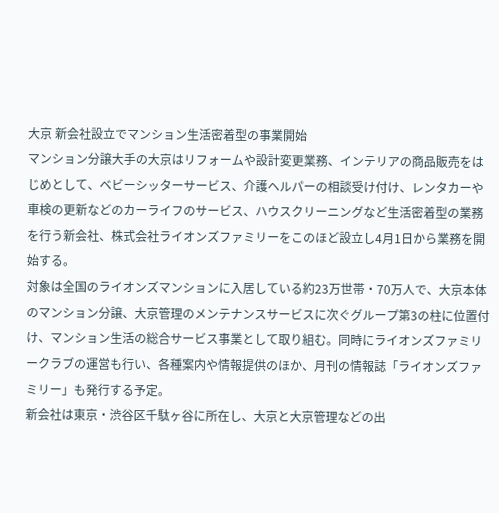大京 新会社設立でマンション生活密着型の事業開始
マンション分譲大手の大京はリフォームや設計変更業務、インテリアの商品販売をはじめとして、ベビーシッターサービス、介護ヘルパーの相談受け付け、レンタカーや車検の更新などのカーライフのサービス、ハウスクリーニングなど生活密着型の業務を行う新会社、株式会社ライオンズファミリーをこのほど設立し4月1日から業務を開始する。
対象は全国のライオンズマンションに入居している約23万世帯・70万人で、大京本体のマンション分譲、大京管理のメンテナンスサービスに次ぐグループ第3の柱に位置付け、マンション生活の総合サービス事業として取り組む。同時にライオンズファミリークラブの運営も行い、各種案内や情報提供のほか、月刊の情報誌「ライオンズファミリー」も発行する予定。
新会社は東京・渋谷区千駄ヶ谷に所在し、大京と大京管理などの出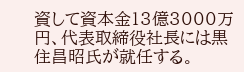資して資本金13億3000万円、代表取締役社長には黒住昌昭氏が就任する。